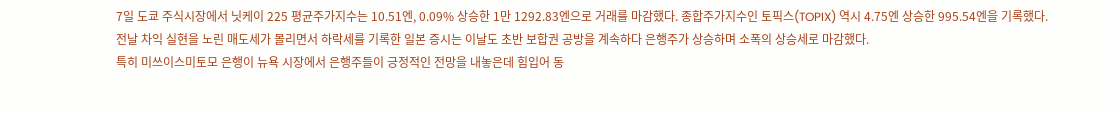7일 도쿄 주식시장에서 닛케이 225 평균주가지수는 10.51엔, 0.09% 상승한 1만 1292.83엔으로 거래를 마감했다. 종합주가지수인 토픽스(TOPIX) 역시 4.75엔 상승한 995.54엔을 기록했다.
전날 차익 실현을 노린 매도세가 몰리면서 하락세를 기록한 일본 증시는 이날도 초반 보합권 공방을 계속하다 은행주가 상승하며 소폭의 상승세로 마감했다.
특히 미쓰이스미토모 은행이 뉴욕 시장에서 은행주들이 긍정적인 전망을 내놓은데 힘입어 동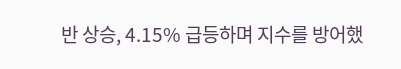반 상승, 4.15% 급등하며 지수를 방어했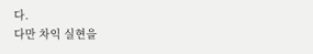다.
다만 차익 실현을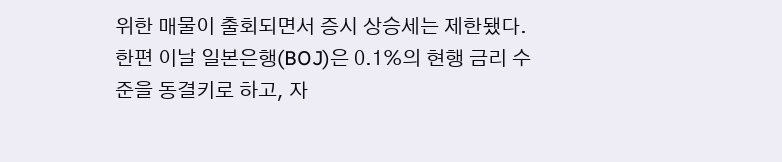위한 매물이 출회되면서 증시 상승세는 제한됐다.
한편 이날 일본은행(BOJ)은 0.1%의 현행 금리 수준을 동결키로 하고, 자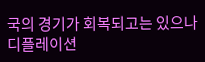국의 경기가 회복되고는 있으나 디플레이션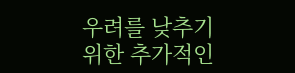우려를 낮추기 위한 추가적인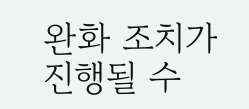완화 조치가 진행될 수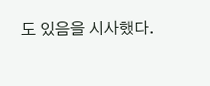도 있음을 시사했다.